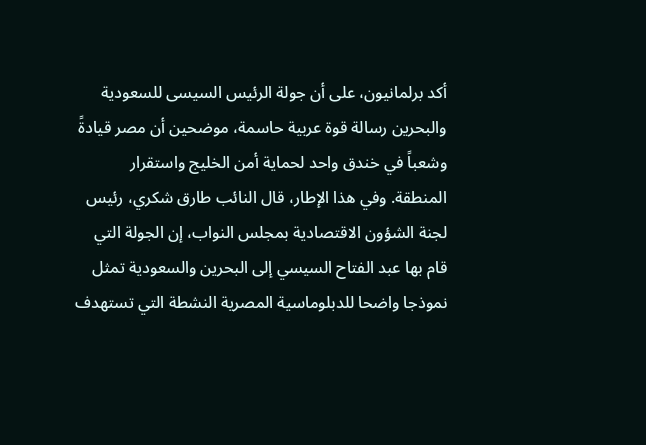أكد برلمانيون، على أن جولة الرئيس السيسى للسعودية والبحرين رسالة قوة عربية حاسمة، موضحين أن مصر قيادةً وشعباً في خندق واحد لحماية أمن الخليج واستقرار المنطقة. وفي هذا الإطار، قال النائب طارق شكري، رئيس لجنة الشؤون الاقتصادية بمجلس النواب، إن الجولة التي قام بها عبد الفتاح السيسي إلى البحرين والسعودية تمثل نموذجا واضحا للدبلوماسية المصرية النشطة التي تستهدف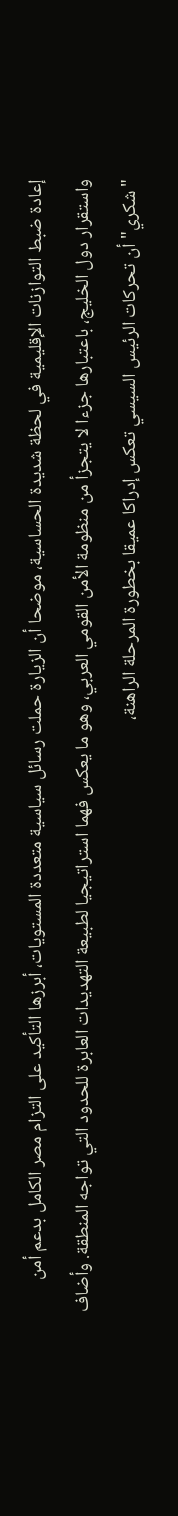إعادة ضبط التوازنات الإقليمية في لحظة شديدة الحساسية، موضحا أن الزيارة حملت رسائل سياسية متعددة المستويات، أبرزها التأكيد على التزام مصر الكامل بدعم أمن واستقرار دول الخليج، باعتبارها جزءا لا يتجزأ من منظومة الأمن القومي العربي، وهو ما يعكس فهما استراتيجيا لطبيعة التهديدات العابرة للحدود التي تواجه المنطقة. وأضاف "شكري" أن تحركات الرئيس السيسي تعكس إدراكا عميقا بخطورة المرحلة الراهنة،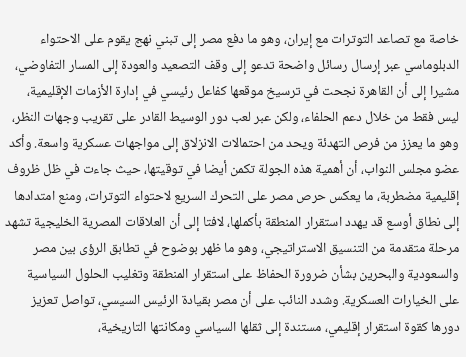خاصة مع تصاعد التوترات مع إيران، وهو ما دفع مصر إلى تبني نهج يقوم على الاحتواء الدبلوماسي عبر إرسال رسائل واضحة تدعو إلى وقف التصعيد والعودة إلى المسار التفاوضي، مشيرا إلى أن القاهرة نجحت في ترسيخ موقعها كفاعل رئيسي في إدارة الأزمات الإقليمية، ليس فقط من خلال دعم الحلفاء، ولكن عبر لعب دور الوسيط القادر على تقريب وجهات النظر، وهو ما يعزز من فرص التهدئة ويحد من احتمالات الانزلاق إلى مواجهات عسكرية واسعة. وأكد عضو مجلس النواب، أن أهمية هذه الجولة تكمن أيضا في توقيتها، حيث جاءت في ظل ظروف إقليمية مضطربة، ما يعكس حرص مصر على التحرك السريع لاحتواء التوترات، ومنع امتدادها إلى نطاق أوسع قد يهدد استقرار المنطقة بأكملها، لافتا إلى أن العلاقات المصرية الخليجية تشهد مرحلة متقدمة من التنسيق الاستراتيجي، وهو ما ظهر بوضوح في تطابق الرؤى بين مصر والسعودية والبحرين بشأن ضرورة الحفاظ على استقرار المنطقة وتغليب الحلول السياسية على الخيارات العسكرية. وشدد النائب على أن مصر بقيادة الرئيس السيسي، تواصل تعزيز دورها كقوة استقرار إقليمي، مستندة إلى ثقلها السياسي ومكانتها التاريخية،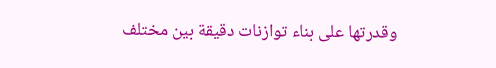وقدرتها على بناء توازنات دقيقة بين مختلف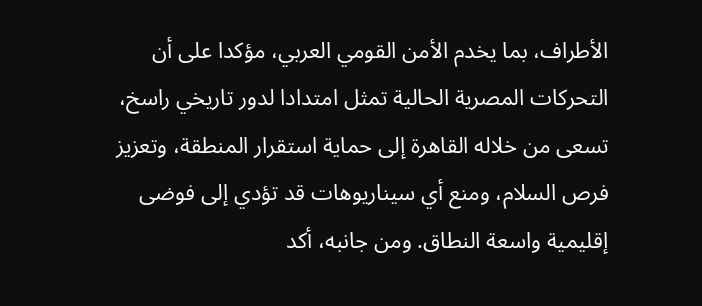الأطراف، بما يخدم الأمن القومي العربي، مؤكدا على أن التحركات المصرية الحالية تمثل امتدادا لدور تاريخي راسخ، تسعى من خلاله القاهرة إلى حماية استقرار المنطقة، وتعزيز فرص السلام، ومنع أي سيناريوهات قد تؤدي إلى فوضى إقليمية واسعة النطاق. ومن جانبه، أكد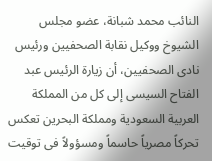النائب محمد شبانة، عضو مجلس الشيوخ ووكيل نقابة الصحفيين ورئيس نادى الصحفيين، أن زيارة الرئيس عبد الفتاح السيسى إلى كل من المملكة العربية السعودية ومملكة البحرين تعكس تحركاً مصرياً حاسماً ومسؤولاً فى توقيت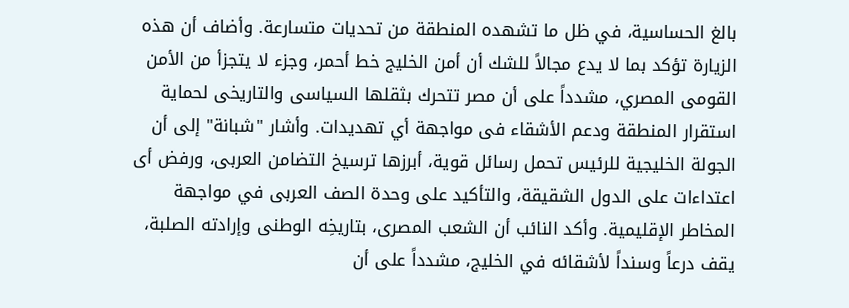بالغ الحساسية، في ظل ما تشهده المنطقة من تحديات متسارعة. وأضاف أن هذه الزيارة تؤكد بما لا يدع مجالاً للشك أن أمن الخليج خط أحمر، وجزء لا يتجزأ من الأمن القومى المصري، مشدداً على أن مصر تتحرك بثقلها السياسى والتاريخى لحماية استقرار المنطقة ودعم الأشقاء فى مواجهة أي تهديدات. وأشار "شبانة" إلى أن الجولة الخليجية للرئيس تحمل رسائل قوية، أبرزها ترسيخ التضامن العربى، ورفض أى اعتداءات على الدول الشقيقة، والتأكيد على وحدة الصف العربى في مواجهة المخاطر الإقليمية. وأكد النائب أن الشعب المصرى، بتاريخِه الوطنى وإرادته الصلبة، يقف درعاً وسنداً لأشقائه في الخليج، مشدداً على أن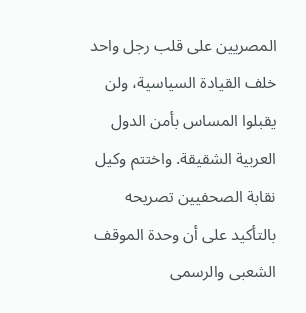المصريين على قلب رجل واحد خلف القيادة السياسية، ولن يقبلوا المساس بأمن الدول العربية الشقيقة. واختتم وكيل نقابة الصحفيين تصريحه بالتأكيد على أن وحدة الموقف الشعبى والرسمى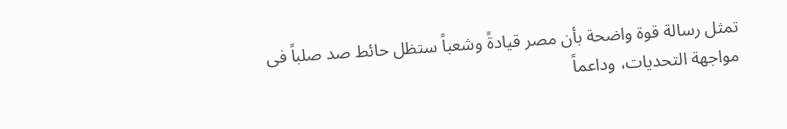تمثل رسالة قوة واضحة بأن مصر قيادةً وشعباً ستظل حائط صد صلباً فى مواجهة التحديات، وداعماً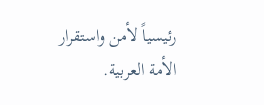رئيسياً لأمن واستقرار الأمة العربية.